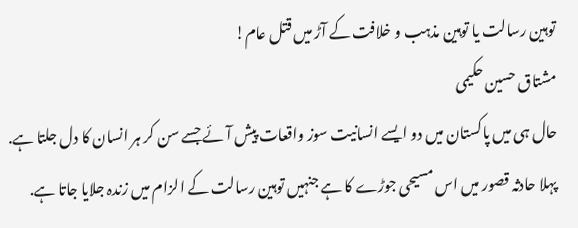توہین رسالت یا توہین مذہب و خلافت کے آڑ میں قتل عام!
مشتاق حسین حکیمی
حال ہی میں پاکستان میں دو ایسے انسانیت سوز واقعات پیش آئے جسے سن کر ہر انسان کا دل جلتا ہے. پہلا حادثہ قصور میں اس مسیحی جوڑے کا ہے جنہیں توہین رسالت کے الزام میں زندہ جلایا جاتا ہے.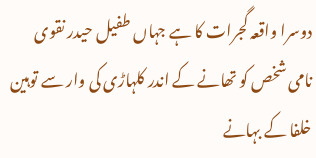دوسرا واقعہ گجرات کا ہے جہاں طفیل حیدر نقوی نامی شخص کو تھانے کے اندر کلہاڑی کی وار سے توہین خلفا کے بہانے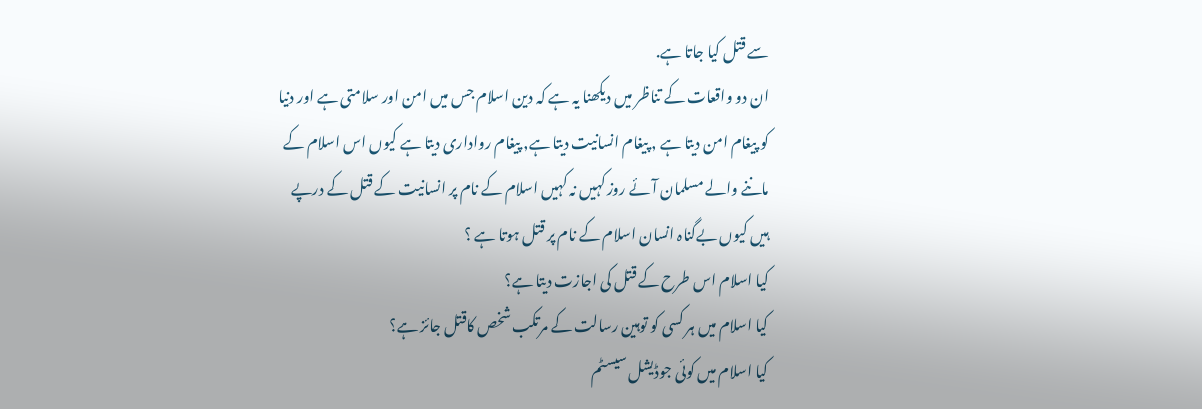سے قتل کیا جاتا ہے.
ان دو واقعات کے تناظر میں دیکھنا یہ ہے کہ دین اسلام جس میں امن اور سلامتی ہے اور دنیا کو پیغام امن دیتا ہے , پیغام انسانیت دیتا ہے, پیغام رواداری دیتا ہے کیوں اس اسلام کے ماننے والے مسلمان آئے روز کہیں نہ کہیں اسلام کے نام پر انسانیت کے قتل کے درپے ہیں کیوں بےگناہ انسان اسلام کے نام پر قتل ہوتا ہے ؟
کیا اسلام اس طرح کے قتل کی اجازت دیتا ہے؟
کیا اسلام میں ہر کسی کو توہین رسالت کے مرتکب شخص کاقتل جائز ہے؟
کیا اسلام میں کوئی جوڈیشل سیسٹم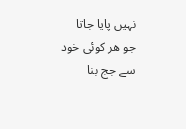نہیں پایا جاتا جو هر کوئی خود سے جج بنا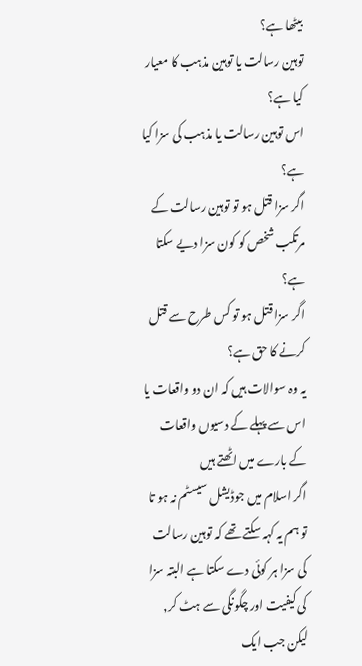بیٹھا ہے؟
توہین رسالت یا توہین مذہب کا معیار کیا ہے؟
اس توہین رسالت یا مذہب کی سزا کیا ہے؟
اگر سزا قتل ہو تو توہین رسالت کے مرتکب شخص کو کون سزا دیے سکتا ہے؟
اگر سزا قتل ہو تو کس طرح سے قتل کرنے کا حق ہے؟
یہ وہ سوالات ہیں کہ ان دو واقعات یا اس سے پہلے کے دسیوں واقعات کے بارے میں اٹھتے ہیں
اگر اسلام میں جوڈیشل سیسٹم نہ ہو تا تو ہم یہ کہہ سکتے تھے کہ توہین رسالت کی سزا ہر کوئی دے سکتا ہے البتہ سزا کی کیفیت اور چگونگی سے ہٹ کر, لیکن جب ایک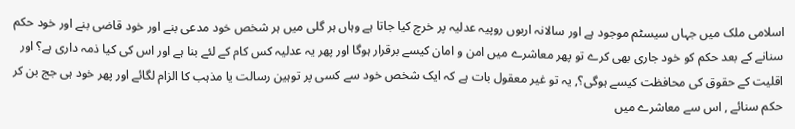اسلامی ملک میں جہاں سیسٹم موجود ہے اور سالانہ اربوں روپیہ عدلیہ پر خرچ کیا جاتا ہے وہاں ہر گلی میں ہر شخص خود مدعی بنے اور خود قاضی بنے اور خود حکم سنانے کے بعد حکم کو خود جاری بھی کرے تو پھر معاشرے میں امن و امان کیسے برقرار ہوگا اور پھر یہ عدلیہ کس کام کے لئے بنا ہے اور اس کی کیا ذمہ داری ہے؟ اور اقلیت کے حقوق کی محافظت کیسے ہوگی؟, یہ تو غیر معقول بات ہے کہ ایک شخص خود سے کسی پر توہین رسالت یا مذہب کا الزام لگائے اور پھر خود ہی جج بن کر حکم سنائے , اس سے معاشرے میں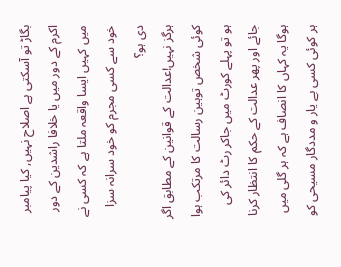بگاڑ تو آسکتی ہے اصلاح نہیں, کیا پیامبر اکرم کے دور میں یا خلافا راشدین کے دور میں کہیں ایسا واقعہ ملتا ہے کہ کسی نے خود سے کسی مجرم کو خود سرانہ سزا دی ہو؟
ہرگز نہیں!عدالت کے قوانین کے مطابق اگر کوئی شخص توہین رسالت کا مرتکب ہوا ہو تو پہلے کورٹ میں جاکر رٹ دائر کی جائے اور پھر عدالت کے حکم کا انتظار کرنا ہوگا یہ کہاں کا انصاف ہے کہ ہر گلی میں ہر کوئی کسی بے یار و مددگار مسیحی کو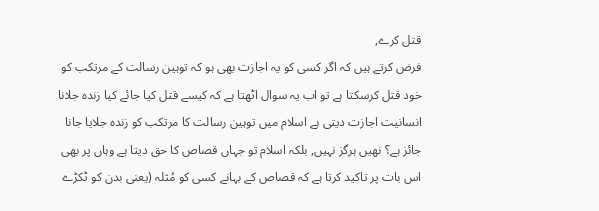قتل کرے,
فرض کرتے ہیں کہ اگر کسی کو یہ اجازت بھی ہو کہ توہین رسالت کے مرتکب کو خود قتل کرسکتا ہے تو اب یہ سوال اٹھتا ہے کہ کیسے قتل کیا جائے کیا زندہ جلانا انسانیت اجازت دیتی ہے اسلام میں توہین رسالت کا مرتکب کو زندہ جلایا جانا جائز ہے؟ نهیں ہرگز نہیں, بلکہ اسلام تو جہاں قصاص کا حق دیتا ہے وہاں پر بھی اس بات پر تاکید کرتا ہے کہ قصاص کے بہانے کسی کو مُثلہ (یعنی بدن کو ٹکڑے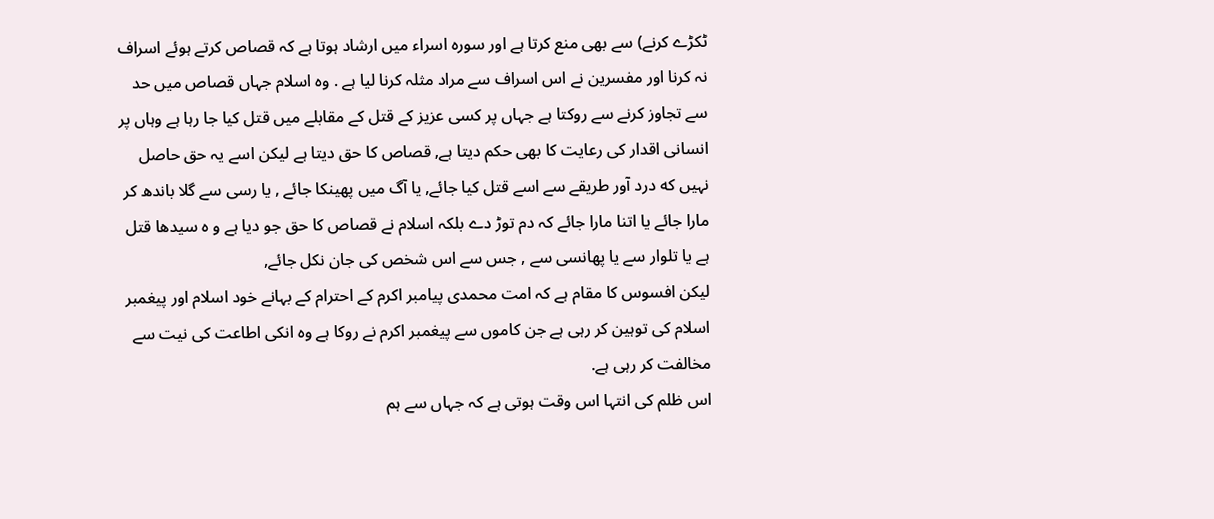ٹکڑے کرنے) سے بھی منع کرتا ہے اور سورہ اسراء میں ارشاد ہوتا ہے کہ قصاص کرتے ہوئے اسراف نہ کرنا اور مفسرین نے اس اسراف سے مراد مثلہ کرنا لیا ہے . وہ اسلام جہاں قصاص میں حد سے تجاوز کرنے سے روکتا ہے جہاں پر کسی عزیز کے قتل کے مقابلے میں قتل کیا جا رہا ہے وہاں پر انسانی اقدار کی رعایت کا بھی حکم دیتا ہے, قصاص کا حق دیتا ہے لیکن اسے یہ حق حاصل نہیں که درد آور طریقے سے اسے قتل کیا جائے, یا آگ میں پھینکا جائے , یا رسی سے گلا باندھ کر مارا جائے یا اتنا مارا جائے کہ دم توڑ دے بلکہ اسلام نے قصاص کا حق جو دیا ہے و ہ سیدھا قتل ہے یا تلوار سے یا پھانسی سے , جس سے اس شخص کی جان نکل جائے,
لیکن افسوس کا مقام ہے کہ امت محمدی پیامبر اکرم کے احترام کے بہانے خود اسلام اور پیغمبر اسلام کی توہین کر رہی ہے جن کاموں سے پیغمبر اکرم نے روکا ہے وہ انکی اطاعت کی نیت سے مخالفت کر رہی ہے.
اس ظلم کی انتہا اس وقت ہوتی ہے کہ جہاں سے ہم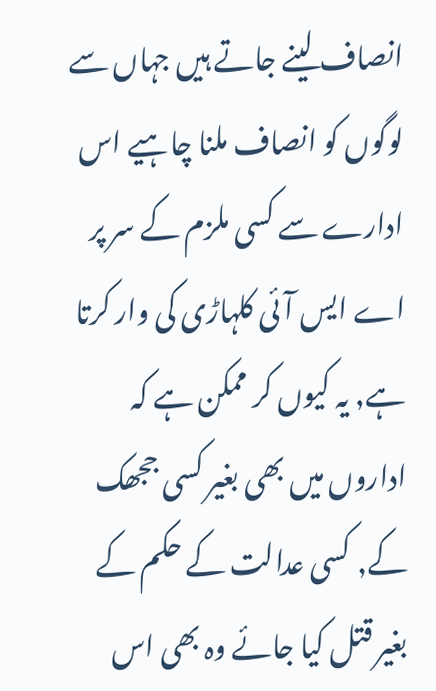انصاف لینے جاتے ہیں جہاں سے لوگوں کو انصاف ملنا چاہیے اس ادارے سے کسی ملزم کے سر پر اے ایس آئی کلہاڑی کی وار کرتا ہے, یہ کیوں کر ممکن ہے کہ اداروں میں بھی بغیر کسی ججھک کے, کسی عدالت کے حکم کے بغیر قتل کیا جائے وہ بھی اس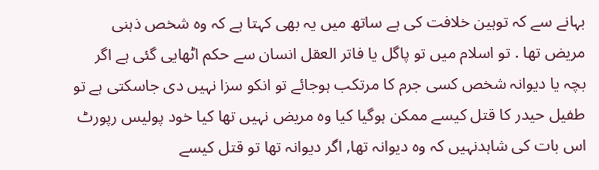بہانے سے کہ توہین خلافت کی ہے ساتھ میں یہ بھی کہتا ہے کہ وہ شخص ذہنی مریض تھا . تو اسلام میں تو پاگل یا فاتر العقل انسان سے حکم اٹھایی گئی ہے اگر بچہ یا دیوانہ شخص کسی جرم کا مرتکب ہوجائے تو انکو سزا نہیں دی جاسکتی ہے تو طفیل حیدر کا قتل کیسے ممکن ہوگیا کیا وہ مریض نہیں تھا کیا خود پولیس رپورٹ اس بات کی شاہدنہیں کہ وہ دیوانہ تھا, اگر دیوانہ تھا تو قتل کیسے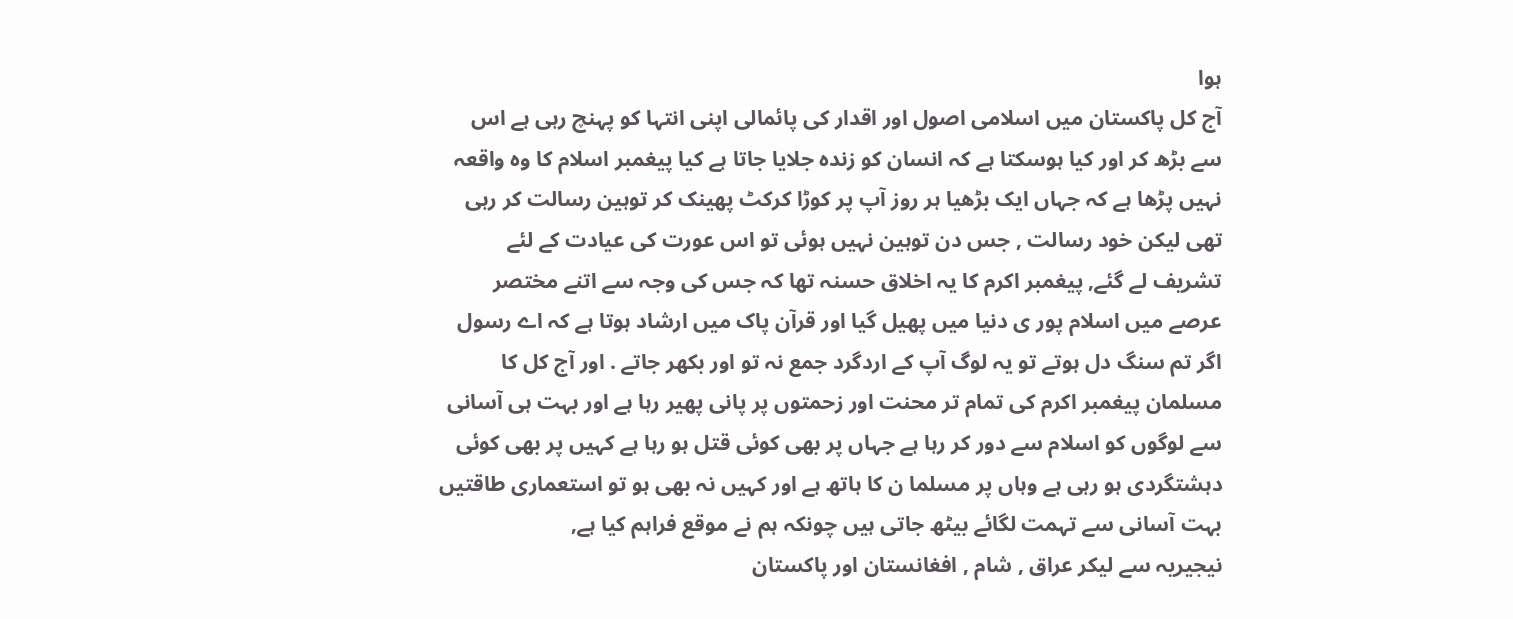ہوا
آج کل پاکستان میں اسلامی اصول اور اقدار کی پائمالی اپنی انتہا کو پہنچ رہی ہے اس سے بڑھ کر اور کیا ہوسکتا ہے کہ انسان کو زندہ جلایا جاتا ہے کیا پیغمبر اسلام کا وہ واقعہ نہیں پڑھا ہے کہ جہاں ایک بڑھیا ہر روز آپ پر کوڑا کرکٹ پھینک کر توہین رسالت کر رہی تھی لیکن خود رسالت , جس دن توہین نہیں ہوئی تو اس عورت کی عیادت کے لئے تشریف لے گئے, پیغمبر اکرم کا یہ اخلاق حسنہ تھا کہ جس کی وجہ سے اتنے مختصر عرصے میں اسلام پور ی دنیا میں پھیل گیا اور قرآن پاک میں ارشاد ہوتا ہے کہ اے رسول اگر تم سنگ دل ہوتے تو یہ لوگ آپ کے اردگرد جمع نہ تو اور بکھر جاتے . اور آج کل کا مسلمان پیغمبر اکرم کی تمام تر محنت اور زحمتوں پر پانی پھیر رہا ہے اور بہت ہی آسانی سے لوگوں کو اسلام سے دور کر رہا ہے جہاں پر بھی کوئی قتل ہو رہا ہے کہیں پر بھی کوئی دہشتگردی ہو رہی ہے وہاں پر مسلما ن کا ہاتھ ہے اور کہیں نہ بھی ہو تو استعماری طاقتیں بہت آسانی سے تہمت لگائے بیٹھ جاتی ہیں چونکہ ہم نے موقع فراہم کیا ہے,
نیجیریہ سے لیکر عراق , شام , افغانستان اور پاکستان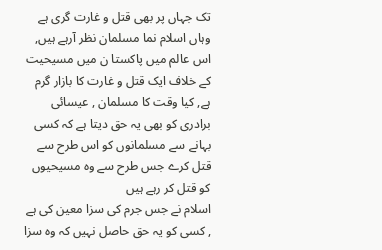تک جہاں پر بھی قتل و غارت گری ہے وہاں اسلام نما مسلمان نظر آرہے ہیں,
اس عالم میں پاکستا ن میں مسیحیت کے خلاف ایک قتل و غارت کا بازار گرم ہے, کیا وقت کا مسلمان , عیسائی برادری کو بھی یہ حق دیتا ہے کہ کسی بہانے سے مسلمانوں کو اس طرح سے قتل کرے جس طرح سے وہ مسیحیوں کو قتل کر رہے ہیں
اسلام نے جس جرم کی سزا معین کی ہے , کسی کو یہ حق حاصل نہیں کہ وہ سزا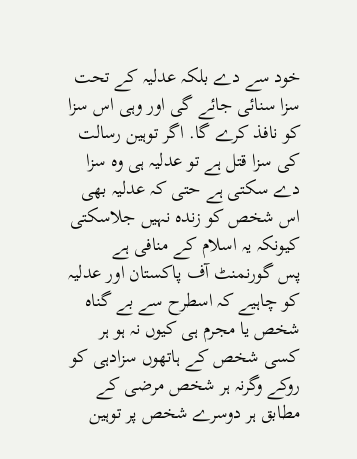خود سے دے بلکہ عدلیہ کے تحت سزا سنائی جائے گی اور وہی اس سزا کو نافذ کرے گا. اگر توہین رسالت کی سزا قتل ہے تو عدلیہ ہی وہ سزا دے سکتی ہے حتی کہ عدلیہ بھی اس شخص کو زندہ نہیں جلاسکتی کیونکہ یہ اسلام کے منافی ہے
پس گورنمنٹ آف پاکستان اور عدلیہ کو چاہیے کہ اسطرح سے بے گناہ شخص یا مجرم ہی کیوں نہ ہو ہر کسی شخص کے ہاتھوں سزادہی کو روکے وگرنہ ہر شخص مرضی کے مطابق ہر دوسرے شخص پر توہین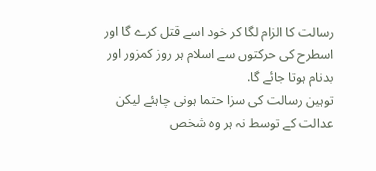رسالت کا الزام لگا کر خود اسے قتل کرے گا اور اسطرح کی حرکتوں سے اسلام ہر روز کمزور اور بدنام ہوتا جائے گا.
توہین رسالت کی سزا حتما ہونی چاہئے لیکن عدالت کے توسط نہ ہر وہ شخص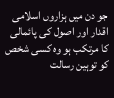جو دن میں ہزاروں اسلامی اقدار اور اصول کی پائمالی کا مرتکب ہو وہ کسی شخص کو توہین رسالت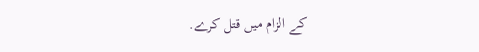کے الزام میں قتل کرے.